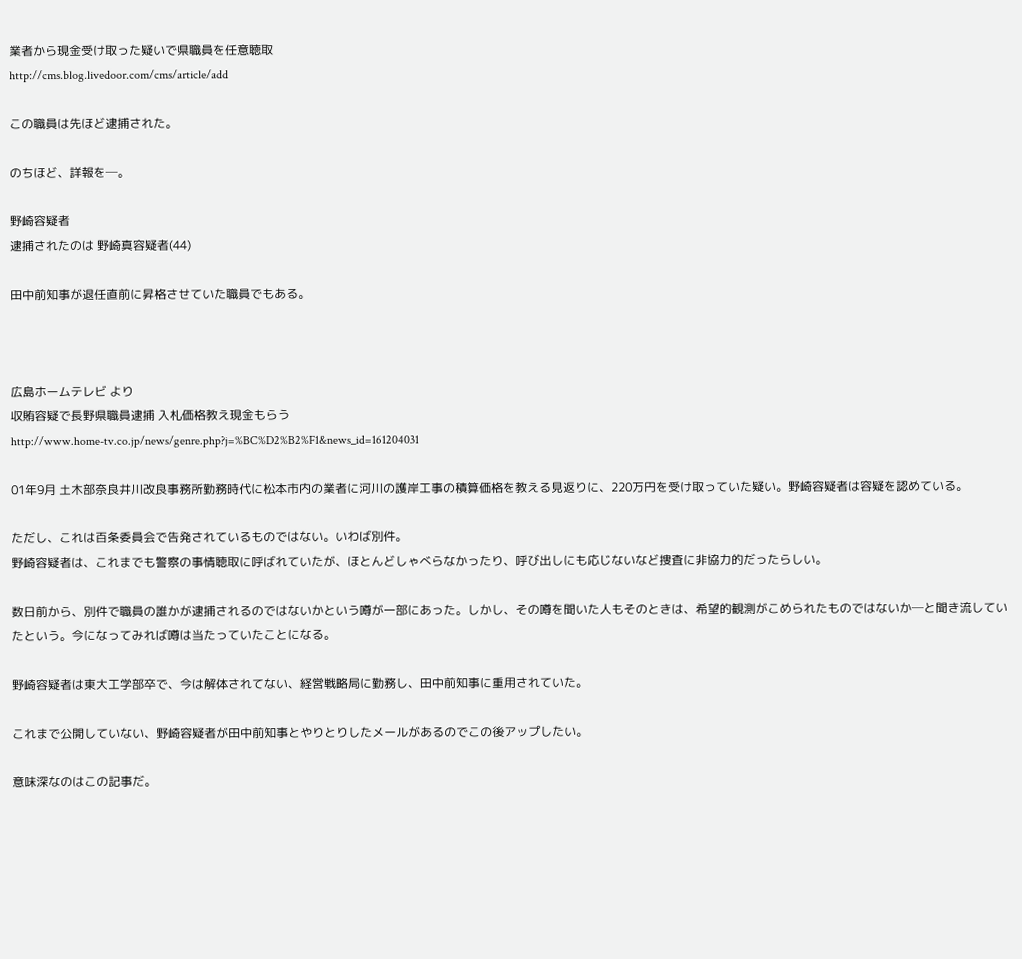業者から現金受け取った疑いで県職員を任意聴取
http://cms.blog.livedoor.com/cms/article/add

この職員は先ほど逮捕された。

のちほど、詳報を─。

野崎容疑者
逮捕されたのは 野崎真容疑者(44)

田中前知事が退任直前に昇格させていた職員でもある。



広島ホームテレビ より
収賄容疑で長野県職員逮捕 入札価格教え現金もらう
http://www.home-tv.co.jp/news/genre.php?j=%BC%D2%B2%F1&news_id=161204031

01年9月 土木部奈良井川改良事務所勤務時代に松本市内の業者に河川の護岸工事の積算価格を教える見返りに、220万円を受け取っていた疑い。野崎容疑者は容疑を認めている。

ただし、これは百条委員会で告発されているものではない。いわば別件。
野崎容疑者は、これまでも警察の事情聴取に呼ばれていたが、ほとんどしゃべらなかったり、呼び出しにも応じないなど捜査に非協力的だったらしい。

数日前から、別件で職員の誰かが逮捕されるのではないかという噂が一部にあった。しかし、その噂を聞いた人もそのときは、希望的観測がこめられたものではないか─と聞き流していたという。今になってみれば噂は当たっていたことになる。

野崎容疑者は東大工学部卒で、今は解体されてない、経営戦略局に勤務し、田中前知事に重用されていた。

これまで公開していない、野崎容疑者が田中前知事とやりとりしたメールがあるのでこの後アップしたい。

意味深なのはこの記事だ。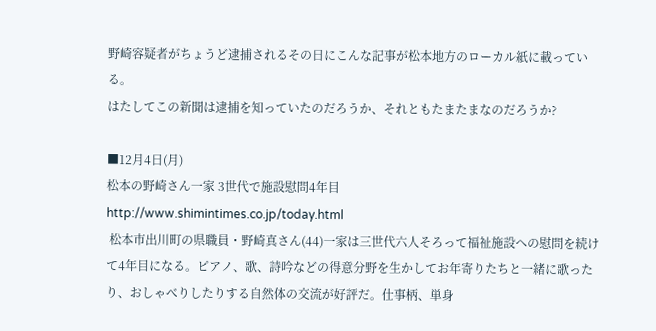野崎容疑者がちょうど逮捕されるその日にこんな記事が松本地方のローカル紙に載っている。
はたしてこの新聞は逮捕を知っていたのだろうか、それともたまたまなのだろうか?

■12月4日(月)
松本の野崎さん一家 3世代で施設慰問4年目
http://www.shimintimes.co.jp/today.html
 松本市出川町の県職員・野崎真さん(44)一家は三世代六人そろって福祉施設への慰問を続けて4年目になる。ピアノ、歌、詩吟などの得意分野を生かしてお年寄りたちと一緒に歌ったり、おしゃべりしたりする自然体の交流が好評だ。仕事柄、単身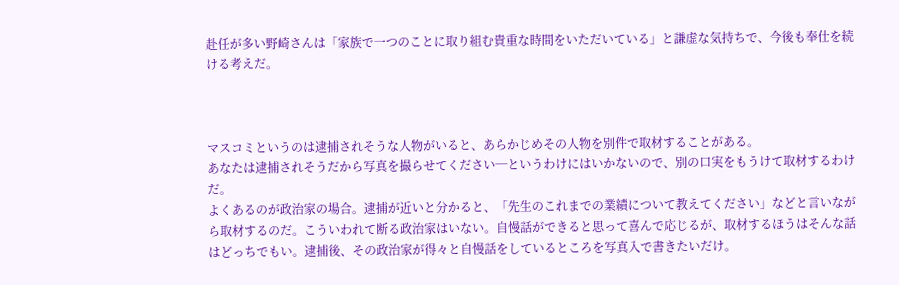赴任が多い野崎さんは「家族で一つのことに取り組む貴重な時間をいただいている」と謙虚な気持ちで、今後も奉仕を続ける考えだ。



マスコミというのは逮捕されそうな人物がいると、あらかじめその人物を別件で取材することがある。
あなたは逮捕されそうだから写真を撮らせてください─というわけにはいかないので、別の口実をもうけて取材するわけだ。
よくあるのが政治家の場合。逮捕が近いと分かると、「先生のこれまでの業績について教えてください」などと言いながら取材するのだ。こういわれて断る政治家はいない。自慢話ができると思って喜んで応じるが、取材するほうはそんな話はどっちでもい。逮捕後、その政治家が得々と自慢話をしているところを写真入で書きたいだけ。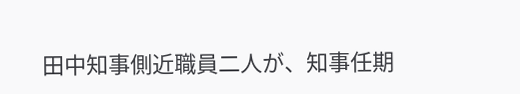田中知事側近職員二人が、知事任期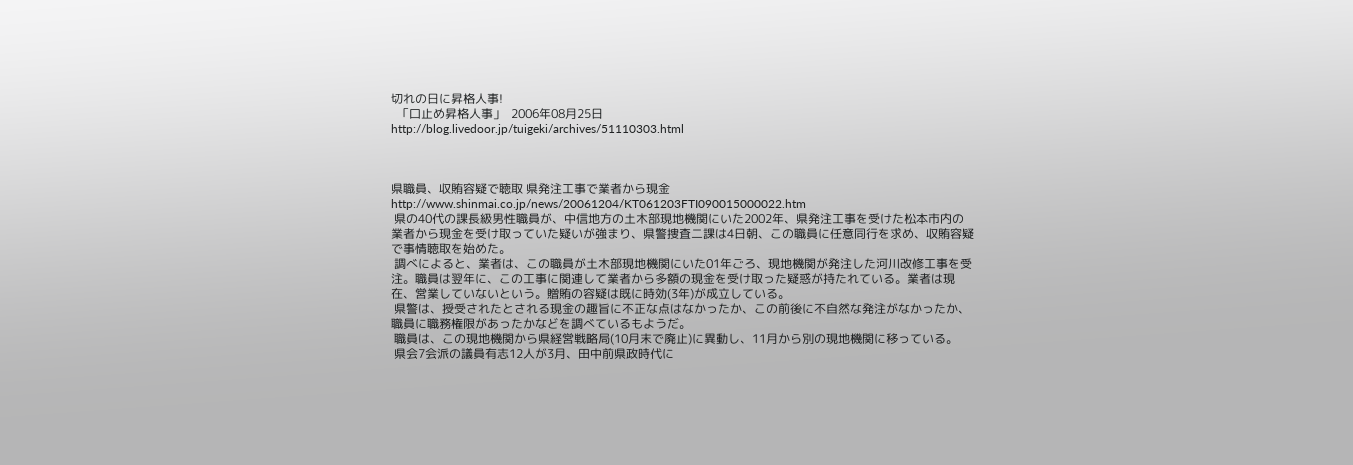切れの日に昇格人事!
  「口止め昇格人事」  2006年08月25日
http://blog.livedoor.jp/tuigeki/archives/51110303.html



県職員、収賄容疑で聴取 県発注工事で業者から現金
http://www.shinmai.co.jp/news/20061204/KT061203FTI090015000022.htm
 県の40代の課長級男性職員が、中信地方の土木部現地機関にいた2002年、県発注工事を受けた松本市内の業者から現金を受け取っていた疑いが強まり、県警捜査二課は4日朝、この職員に任意同行を求め、収賄容疑で事情聴取を始めた。
 調べによると、業者は、この職員が土木部現地機関にいた01年ごろ、現地機関が発注した河川改修工事を受注。職員は翌年に、この工事に関連して業者から多額の現金を受け取った疑惑が持たれている。業者は現在、営業していないという。贈賄の容疑は既に時効(3年)が成立している。
 県警は、授受されたとされる現金の趣旨に不正な点はなかったか、この前後に不自然な発注がなかったか、職員に職務権限があったかなどを調べているもようだ。
 職員は、この現地機関から県経営戦略局(10月末で廃止)に異動し、11月から別の現地機関に移っている。
 県会7会派の議員有志12人が3月、田中前県政時代に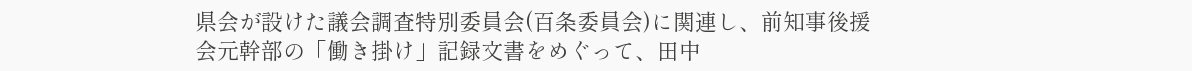県会が設けた議会調査特別委員会(百条委員会)に関連し、前知事後援会元幹部の「働き掛け」記録文書をめぐって、田中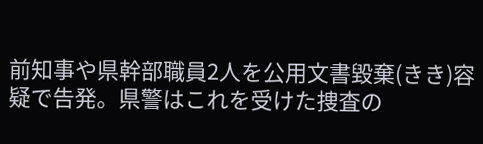前知事や県幹部職員2人を公用文書毀棄(きき)容疑で告発。県警はこれを受けた捜査の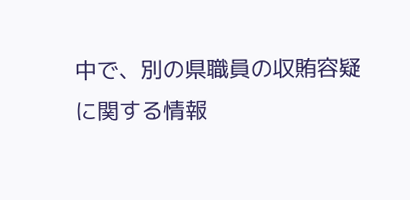中で、別の県職員の収賄容疑に関する情報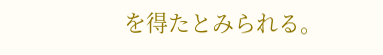を得たとみられる。